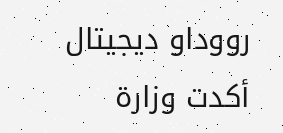رووداو ديجيتال
أكدت وزارة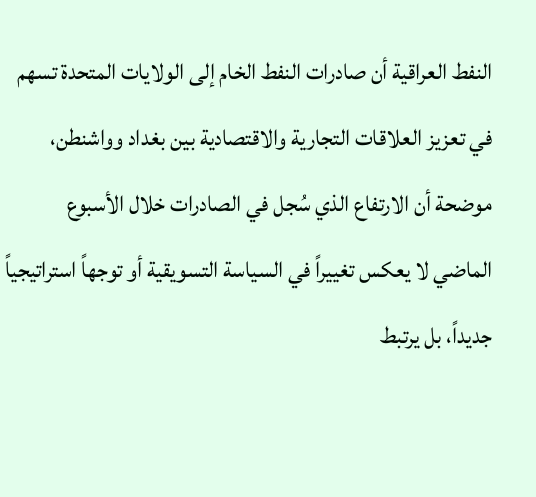النفط العراقية أن صادرات النفط الخام إلى الولايات المتحدة تسهم في تعزيز العلاقات التجارية والاقتصادية بين بغداد وواشنطن، موضحة أن الارتفاع الذي سُجل في الصادرات خلال الأسبوع الماضي لا يعكس تغييراً في السياسة التسويقية أو توجهاً استراتيجياً جديداً، بل يرتبط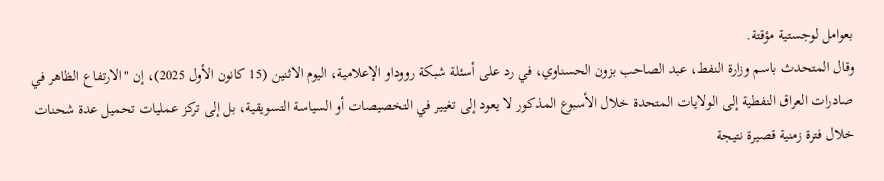بعوامل لوجستية مؤقتة.
وقال المتحدث باسم وزارة النفط، عبد الصاحب بزون الحسناوي، في رد على أسئلة شبكة رووداو الإعلامية، اليوم الاثنين (15 كانون الأول 2025)، إن "الارتفاع الظاهر في صادرات العراق النفطية إلى الولايات المتحدة خلال الأسبوع المذكور لا يعود إلى تغيير في التخصيصات أو السياسة التسويقية، بل إلى تركز عمليات تحميل عدة شحنات خلال فترة زمنية قصيرة نتيجة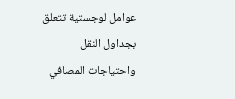عوامل لوجستية تتعلق بجداول النقل واحتياجات المصافي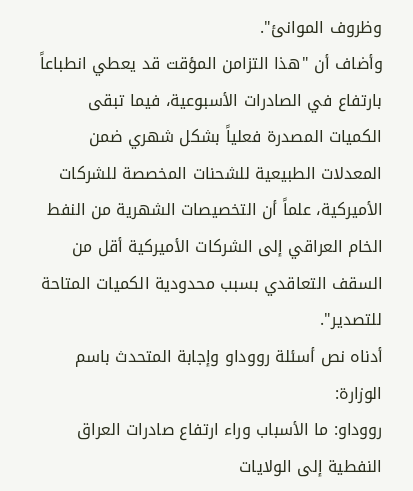وظروف الموانئ".
وأضاف أن "هذا التزامن المؤقت قد يعطي انطباعاً بارتفاع في الصادرات الأسبوعية، فيما تبقى الكميات المصدرة فعلياً بشكل شهري ضمن المعدلات الطبيعية للشحنات المخصصة للشركات الأميركية، علماً أن التخصيصات الشهرية من النفط الخام العراقي إلى الشركات الأميركية أقل من السقف التعاقدي بسبب محدودية الكميات المتاحة للتصدير".
أدناه نص أسئلة رووداو وإجابة المتحدث باسم الوزارة:
رووداو: ما الأسباب وراء ارتفاع صادرات العراق النفطية إلى الولايات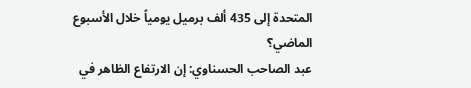المتحدة إلى 435 ألف برميل يومياً خلال الأسبوع الماضي؟
عبد الصاحب الحسناوي: إن الارتفاع الظاهر في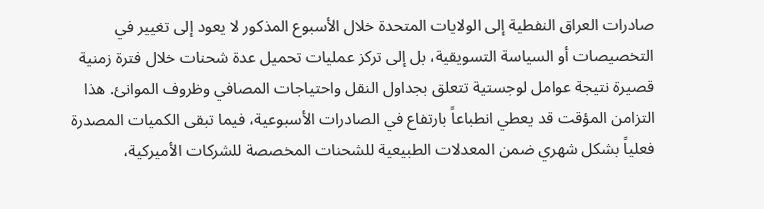صادرات العراق النفطية إلى الولايات المتحدة خلال الأسبوع المذكور لا يعود إلى تغيير في التخصيصات أو السياسة التسويقية، بل إلى تركز عمليات تحميل عدة شحنات خلال فترة زمنية قصيرة نتيجة عوامل لوجستية تتعلق بجداول النقل واحتياجات المصافي وظروف الموانئ. هذا التزامن المؤقت قد يعطي انطباعاً بارتفاع في الصادرات الأسبوعية، فيما تبقى الكميات المصدرة فعلياً بشكل شهري ضمن المعدلات الطبيعية للشحنات المخصصة للشركات الأميركية،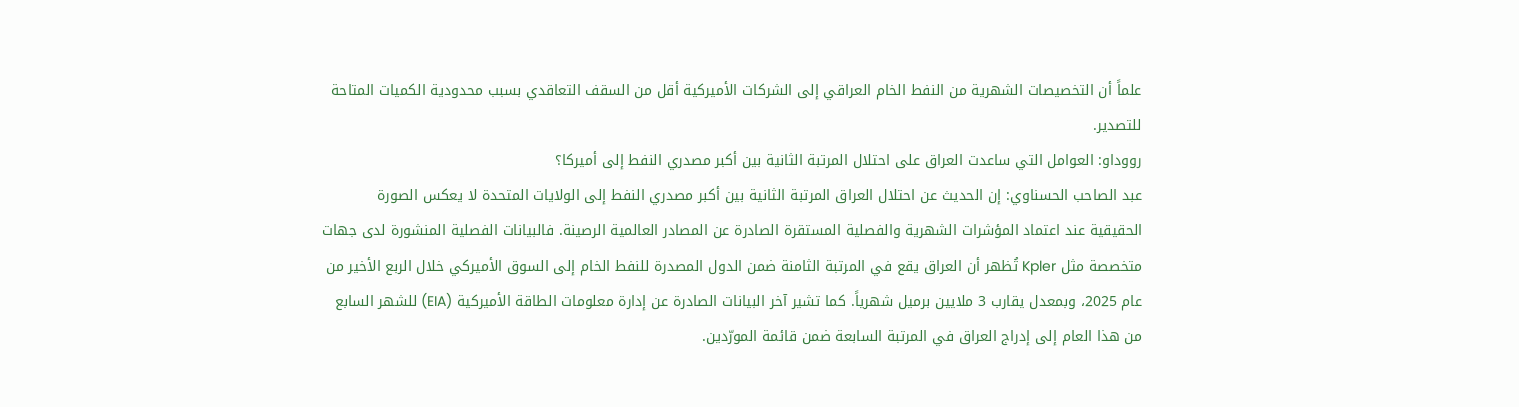علماً أن التخصيصات الشهرية من النفط الخام العراقي إلى الشركات الأميركية أقل من السقف التعاقدي بسبب محدودية الكميات المتاحة للتصدير.
رووداو: العوامل التي ساعدت العراق على احتلال المرتبة الثانية بين أكبر مصدري النفط إلى أميركا؟
عبد الصاحب الحسناوي: إن الحديث عن احتلال العراق المرتبة الثانية بين أكبر مصدري النفط إلى الولايات المتحدة لا يعكس الصورة الحقيقية عند اعتماد المؤشرات الشهرية والفصلية المستقرة الصادرة عن المصادر العالمية الرصينة. فالبيانات الفصلية المنشورة لدى جهات متخصصة مثل Kpler تُظهر أن العراق يقع في المرتبة الثامنة ضمن الدول المصدرة للنفط الخام إلى السوق الأميركي خلال الربع الأخير من عام 2025، وبمعدل يقارب 3 ملايين برميل شهرياً. كما تشير آخر البيانات الصادرة عن إدارة معلومات الطاقة الأميركية (EIA) للشهر السابع من هذا العام إلى إدراج العراق في المرتبة السابعة ضمن قائمة المورّدين.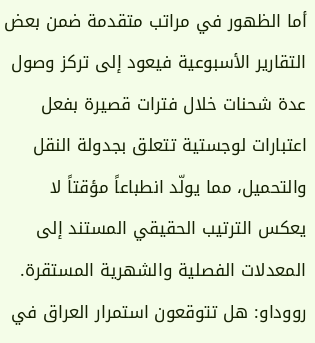أما الظهور في مراتب متقدمة ضمن بعض التقارير الأسبوعية فيعود إلى تركز وصول عدة شحنات خلال فترات قصيرة بفعل اعتبارات لوجستية تتعلق بجدولة النقل والتحميل، مما يولّد انطباعاً مؤقتاً لا يعكس الترتيب الحقيقي المستند إلى المعدلات الفصلية والشهرية المستقرة.
رووداو: هل تتوقعون استمرار العراق في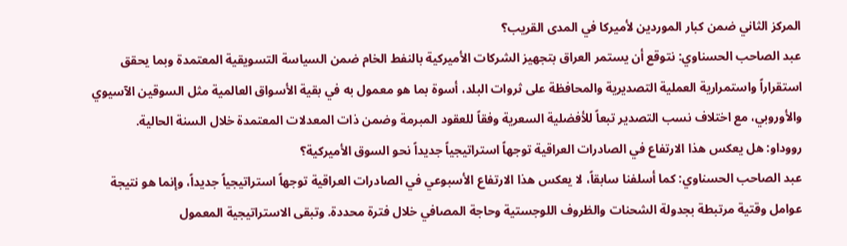المركز الثاني ضمن كبار الموردين لأميركا في المدى القريب؟
عبد الصاحب الحسناوي: نتوقع أن يستمر العراق بتجهيز الشركات الأميركية بالنفط الخام ضمن السياسة التسويقية المعتمدة وبما يحقق استقراراً واستمرارية العملية التصديرية والمحافظة على ثروات البلد، أسوة بما هو معمول به في بقية الأسواق العالمية مثل السوقين الآسيوي والأوروبي، مع اختلاف نسب التصدير تبعاً للأفضلية السعرية وفقاً للعقود المبرمة وضمن ذات المعدلات المعتمدة خلال السنة الحالية.
رووداو: هل يعكس هذا الارتفاع في الصادرات العراقية توجهاً استراتيجياً جديداً نحو السوق الأميركية؟
عبد الصاحب الحسناوي: كما أسلفنا سابقاً، لا يعكس هذا الارتفاع الأسبوعي في الصادرات العراقية توجهاً استراتيجياً جديداً، وإنما هو نتيجة عوامل وقتية مرتبطة بجدولة الشحنات والظروف اللوجستية وحاجة المصافي خلال فترة محددة. وتبقى الاستراتيجية المعمول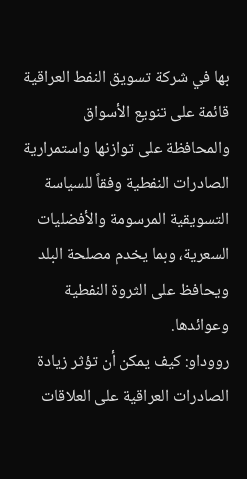بها في شركة تسويق النفط العراقية قائمة على تنويع الأسواق والمحافظة على توازنها واستمرارية الصادرات النفطية وفقاً للسياسة التسويقية المرسومة والأفضليات السعرية، وبما يخدم مصلحة البلد ويحافظ على الثروة النفطية وعوائدها.
رووداو: كيف يمكن أن تؤثر زيادة الصادرات العراقية على العلاقات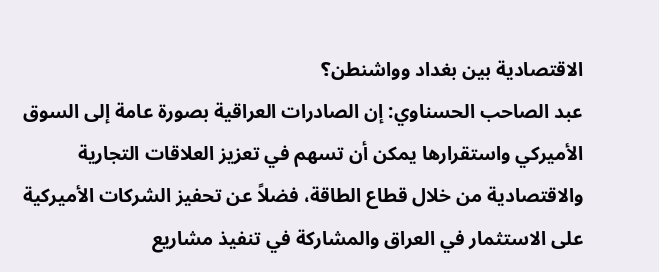الاقتصادية بين بغداد وواشنطن؟
عبد الصاحب الحسناوي: إن الصادرات العراقية بصورة عامة إلى السوق الأميركي واستقرارها يمكن أن تسهم في تعزيز العلاقات التجارية والاقتصادية من خلال قطاع الطاقة، فضلاً عن تحفيز الشركات الأميركية على الاستثمار في العراق والمشاركة في تنفيذ مشاريع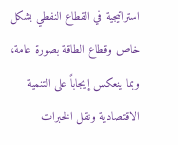استراتيجية في القطاع النفطي بشكل خاص وقطاع الطاقة بصورة عامة، وبما ينعكس إيجاباً على التنمية الاقتصادية ونقل الخبرات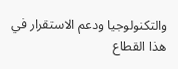والتكنولوجيا ودعم الاستقرار في هذا القطاع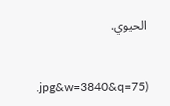الحيوي.


.jpg&w=3840&q=75)